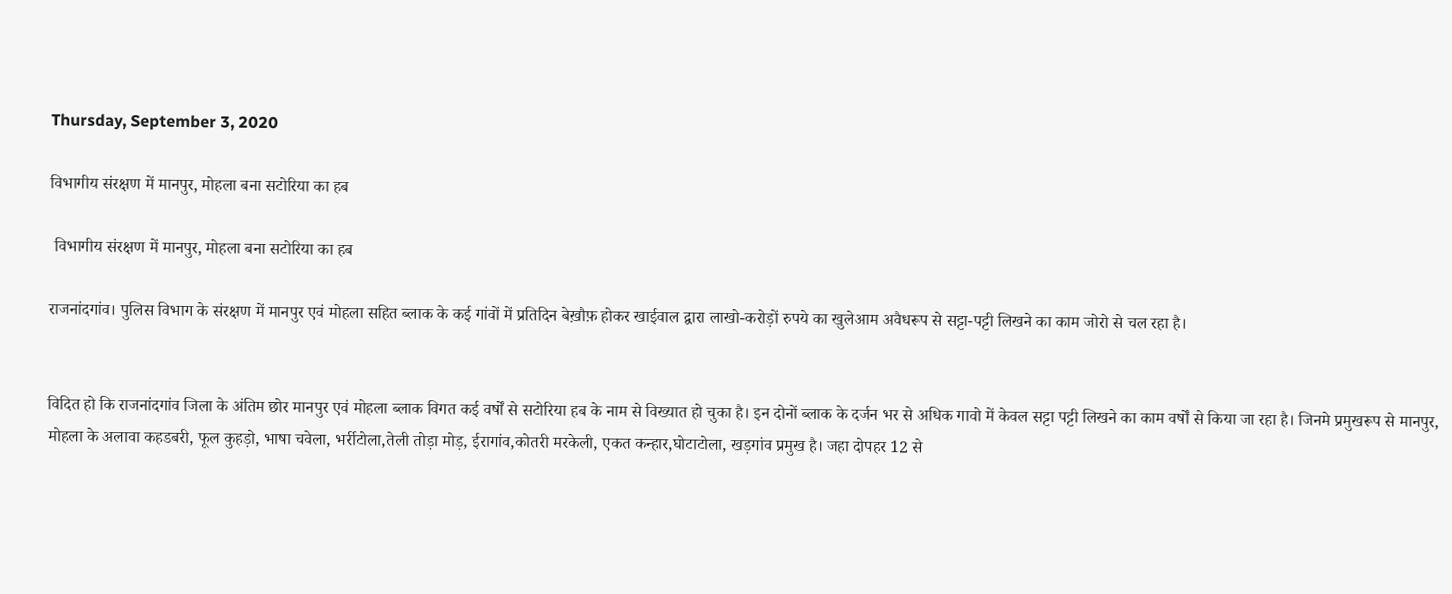Thursday, September 3, 2020

विभागीय संरक्षण में मानपुर, मोहला बना सटोरिया का हब

 विभागीय संरक्षण में मानपुर, मोहला बना सटोरिया का हब

राजनांदगांव। पुलिस विभाग के संरक्षण में मानपुर एवं मोहला सहित ब्लाक के कई गांवों में प्रतिदिन बेख़ौफ़ होकर खाईवाल द्वारा लाखो-करोड़ों रुपये का खुलेआम अवैधरूप से सट्टा-पट्टी लिखने का काम जोरो से चल रहा है।


विदित हो कि राजनांदगांव जिला के अंतिम छोर मानपुर एवं मोहला ब्लाक विगत कई वर्षों से सटोरिया हब के नाम से विख्यात हो चुका है। इन दोनों ब्लाक के दर्जन भर से अधिक गावो में केवल सट्टा पट्टी लिखने का काम वर्षों से किया जा रहा है। जिनमे प्रमुखरूप से मानपुर, मोहला के अलावा कहडबरी, फूल कुहड़ो, भाषा चवेला, भर्रीटोला,तेली तोड़ा मोड़, ईरागांव,कोतरी मरकेली, एकत कन्हार,घोटाटोला, खड़गांव प्रमुख है। जहा दोपहर 12 से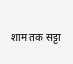शाम तक सट्टा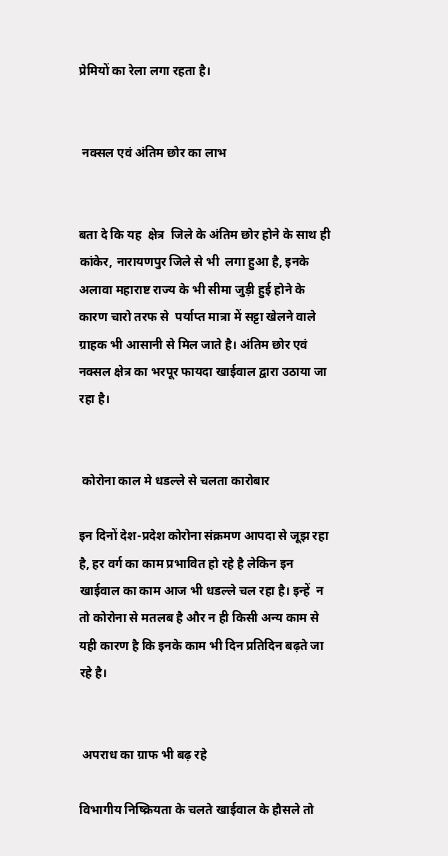प्रेमियों का रेला लगा रहता है।


 नक्सल एवं अंतिम छोर का लाभ


बता दे कि यह  क्षेत्र  जिले के अंतिम छोर होने के साथ ही कांकेर, नारायणपुर जिले से भी  लगा हुआ है, इनके अलावा महाराष्ट राज्य के भी सीमा जुड़ी हुई होने के कारण चारो तरफ से  पर्याप्त मात्रा में सट्टा खेलने वाले ग्राहक भी आसानी से मिल जाते है। अंतिम छोर एवं नक्सल क्षेत्र का भरपूर फायदा खाईवाल द्वारा उठाया जा रहा है।


 कोरोना काल मे धडल्ले से चलता कारोबार

इन दिनों देश-प्रदेश कोरोना संक्रमण आपदा से जूझ रहा है, हर वर्ग का काम प्रभावित हो रहे है लेकिन इन खाईवाल का काम आज भी धडल्ले चल रहा है। इन्हें  न तो कोरोना से मतलब है और न ही किसी अन्य काम से यही कारण है कि इनके काम भी दिन प्रतिदिन बढ़ते जा रहे है।


 अपराध का ग्राफ भी बढ़ रहे

विभागीय निष्क्रियता के चलते खाईवाल के हौसले तो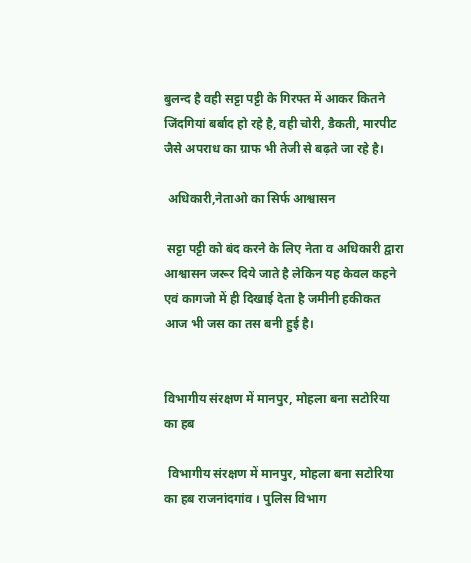बुलन्द है वही सट्टा पट्टी के गिरफ्त में आकर कितने जिंदगियां बर्बाद हो रहे है, वही चोरी, डैकती, मारपीट जैसे अपराध का ग्राफ भी तेजी से बढ़ते जा रहे है।

 अधिकारी,नेताओ का सिर्फ आश्वासन

 सट्टा पट्टी को बंद करने के लिए नेता व अधिकारी द्वारा आश्वासन जरूर दिये जाते है लेकिन यह केवल कहने एवं कागजो में ही दिखाई देता है जमीनी हकीकत आज भी जस का तस बनी हुई है।


विभागीय संरक्षण में मानपुर, मोहला बना सटोरिया का हब

 विभागीय संरक्षण में मानपुर, मोहला बना सटोरिया का हब राजनांदगांव । पुलिस विभाग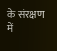के संरक्षण में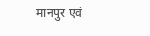मानपुर एवं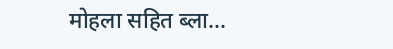मोहला सहित ब्ला...